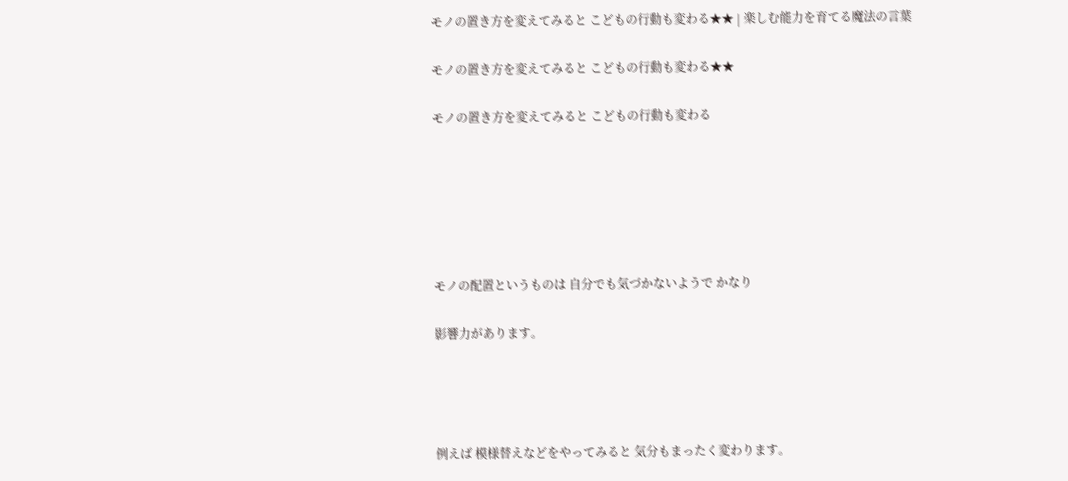モノの置き方を変えてみると こどもの行動も変わる★★ | 楽しむ能力を育てる魔法の言葉

モノの置き方を変えてみると こどもの行動も変わる★★

モノの置き方を変えてみると こどもの行動も変わる






モノの配置というものは 自分でも気づかないようで かなり

影響力があります。




例えば 模様替えなどをやってみると 気分もまったく変わります。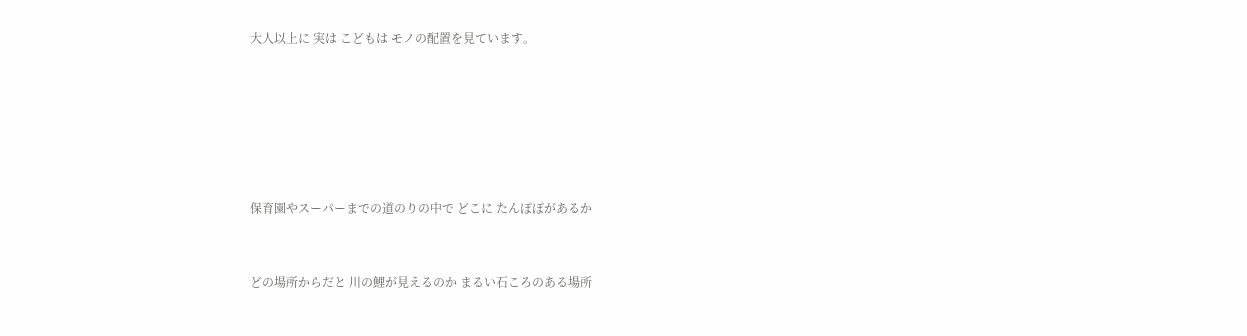大人以上に 実は こどもは モノの配置を見ています。






保育園やスーパーまでの道のりの中で どこに たんぽぽがあるか


どの場所からだと 川の鯉が見えるのか まるい石ころのある場所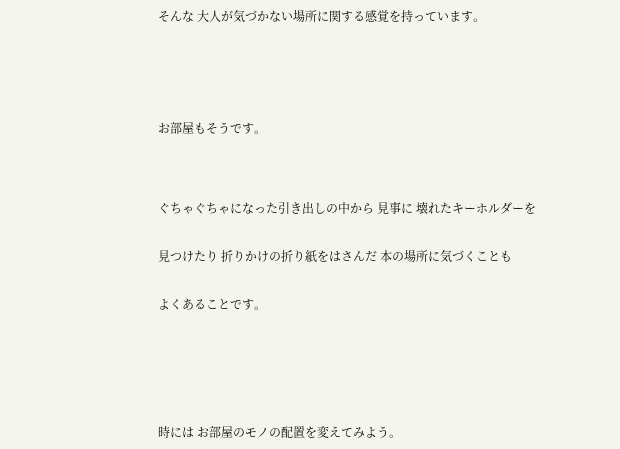そんな 大人が気づかない場所に関する感覚を持っています。






お部屋もそうです。




ぐちゃぐちゃになった引き出しの中から 見事に 壊れたキーホルダーを


見つけたり 折りかけの折り紙をはさんだ 本の場所に気づくことも


よくあることです。







時には お部屋のモノの配置を変えてみよう。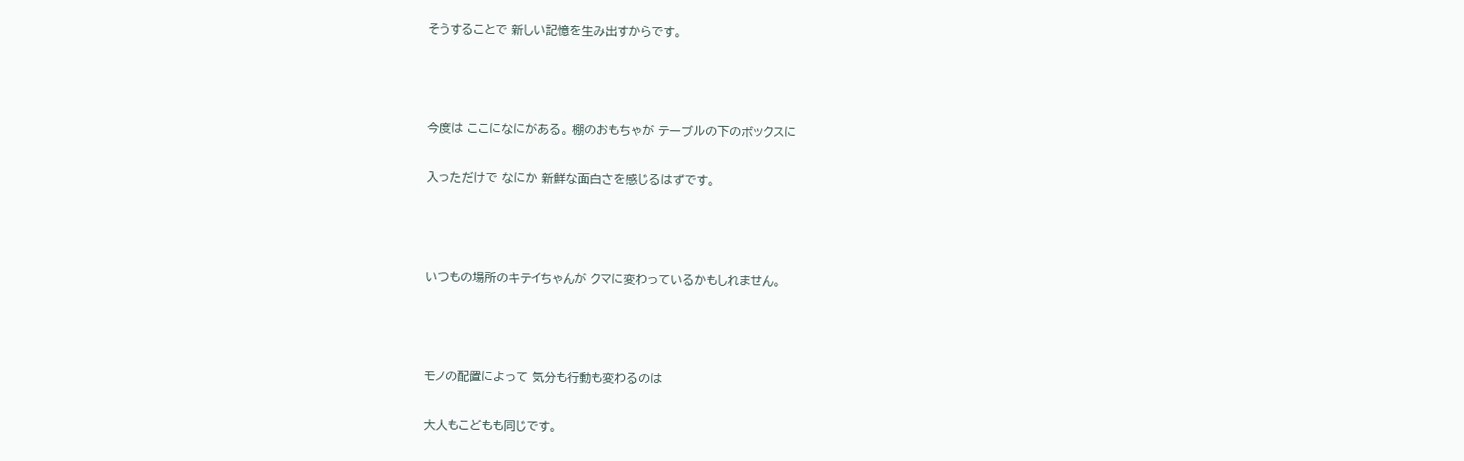そうすることで 新しい記憶を生み出すからです。



今度は ここになにがある。 棚のおもちゃが テーブルの下のボックスに

入っただけで なにか 新鮮な面白さを感じるはずです。



いつもの場所のキテイちゃんが クマに変わっているかもしれません。



モノの配置によって 気分も行動も変わるのは

大人もこどもも同じです。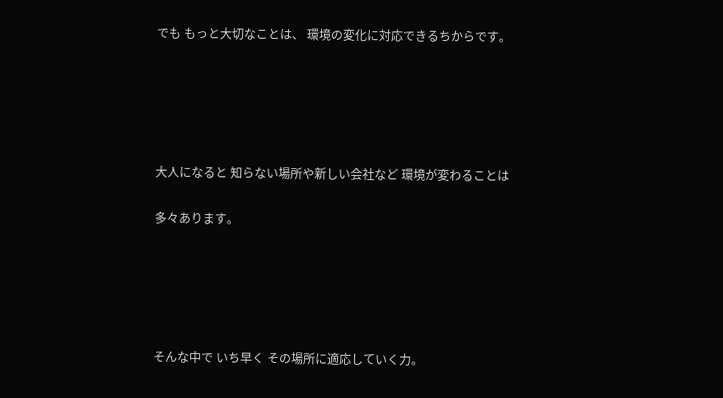でも もっと大切なことは、 環境の変化に対応できるちからです。





大人になると 知らない場所や新しい会社など 環境が変わることは

多々あります。





そんな中で いち早く その場所に適応していく力。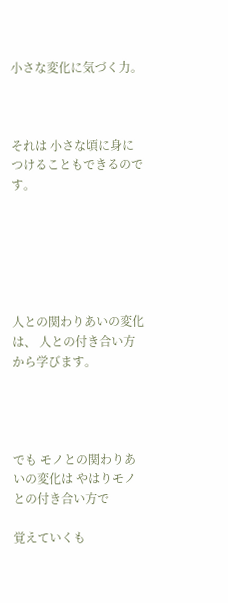小さな変化に気づく力。



それは 小さな頃に身につけることもできるのです。






人との関わりあいの変化は、 人との付き合い方から学びます。




でも モノとの関わりあいの変化は やはりモノとの付き合い方で

覚えていくも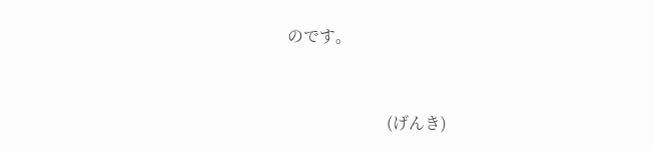のです。



                         (げんき)